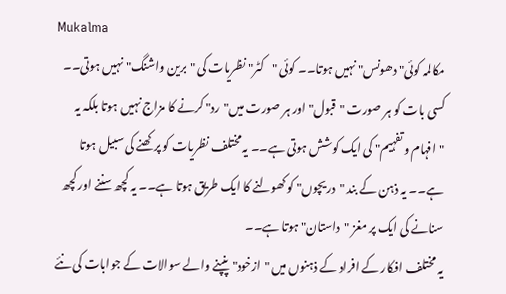Mukalma
مکالمہ کوئی" دھونس" نہیں ہوتا۔۔ کوئی "کٹر" نظریات کی "برین واشنگ" نہیں ہوتی۔۔ کسی بات کو ہر صورت "قبول" اور ہر صورت میں"رد" کرنے کا مزاج نہیں ہوتا بلکہ یہ "افہام و تفہیم" کی ایک کوشش ہوتی ہے۔۔ یہ مختلف نظریات کو پرکھنے کی سبیل ہوتا ہے۔۔ یہ ذہن کے بند "دریچوں" کو کھولنے کا ایک طریق ہوتا ہے۔۔ یہ کچھ سننے اور کچھ سنانے کی ایک پر مغز "داستان" ہوتا ہے۔۔
یہ مختلف افکار کے افراد کے ذہنوں میں "ازخود" پنپنے والے سوالات کے جوابات کی نئے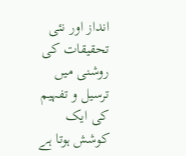انداز اور نئی تحقیقات کی روشنی میں ترسیل و تفہیم کی ایک کوشش ہوتا ہے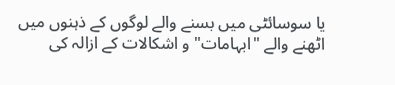یا سوسائٹی میں بسنے والے لوگوں کے ذہنوں میں اٹھنے والے "ابہامات" و اشکالات کے ازالہ کی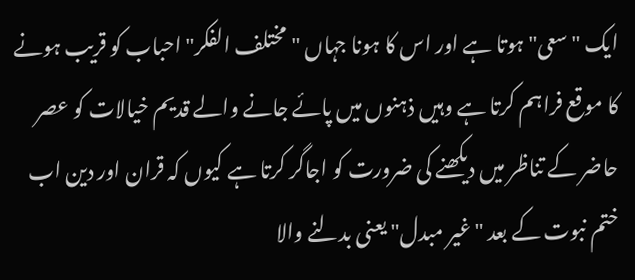ایک "سعی" ہوتا ہے اور اس کا ہونا جہاں "مختلف الفکر" احباب کو قریب ہونے کا موقع فراہم کرتا ہے وہیں ذہنوں میں پائے جانے والے قدیم خیالات کو عصر حاضر کے تناظر میں دیکھنے کی ضرورت کو اجاگر کرتا ہے کیوں کہ قران اور دین اب ختم نبوت کے بعد "غیر مبدل" یعنی بدلنے والا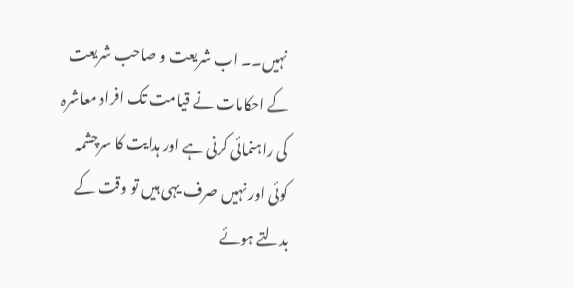نہیں۔۔ اب شریعت و صاحب شریعت کے احکامات نے قیامت تک افراد معاشرہ کی راہنمائی کرنی ہے اور ہدایت کا سرچشمہ کوئی اور نہیں صرف یہی ہیں تو وقت کے بدلتے ہوئے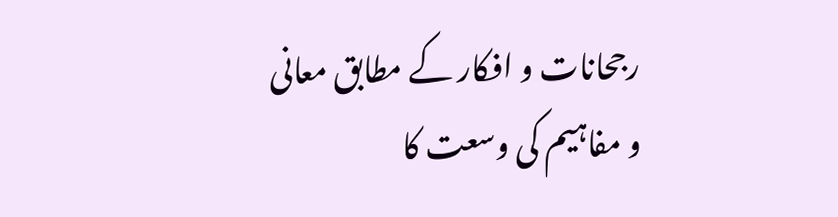رجحانات و افکار کے مطابق معانی و مفاہیم کی وسعت کا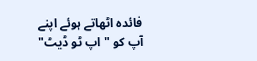فائدہ اٹھاتے ہوئے اپنے آپ کو "اپ ٹو ڈیٹ"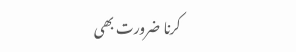کرنا ضرورت بھی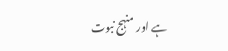ہے اور منہج نبوت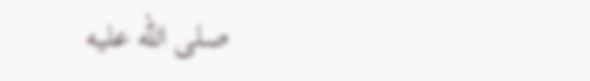صلى الله عليه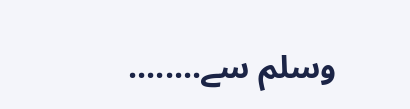وسلم سے........